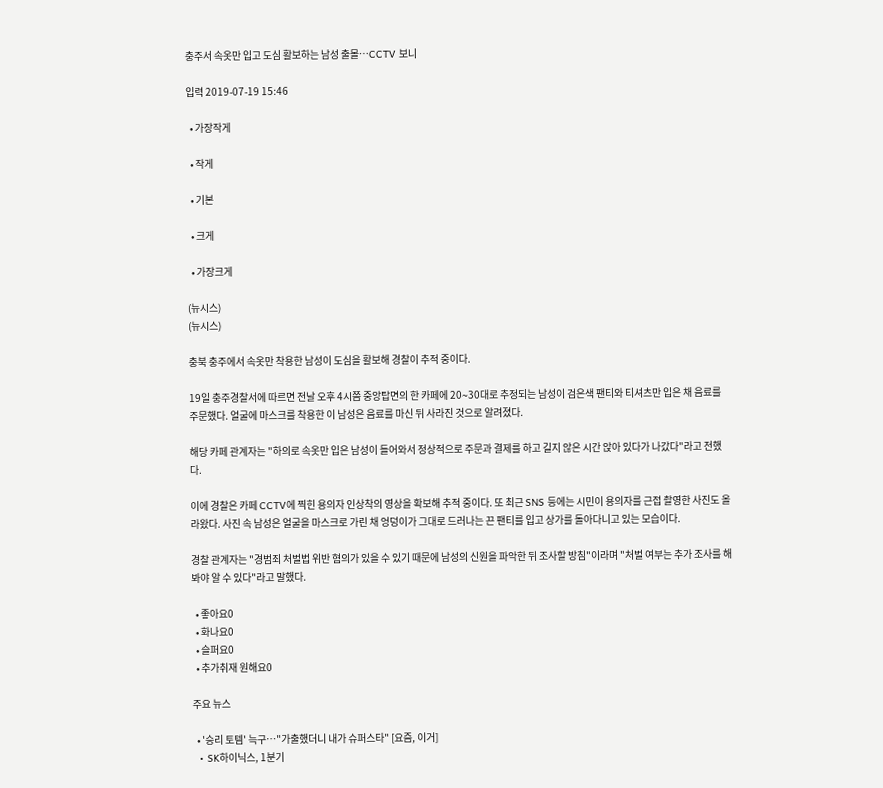충주서 속옷만 입고 도심 활보하는 남성 출몰…CCTV 보니

입력 2019-07-19 15:46

  • 가장작게

  • 작게

  • 기본

  • 크게

  • 가장크게

(뉴시스)
(뉴시스)

충북 충주에서 속옷만 착용한 남성이 도심을 활보해 경찰이 추적 중이다.

19일 충주경찰서에 따르면 전날 오후 4시쯤 중앙탑면의 한 카페에 20∼30대로 추정되는 남성이 검은색 팬티와 티셔츠만 입은 채 음료를 주문했다. 얼굴에 마스크를 착용한 이 남성은 음료를 마신 뒤 사라진 것으로 알려졌다.

해당 카페 관계자는 "하의로 속옷만 입은 남성이 들어와서 정상적으로 주문과 결제를 하고 길지 않은 시간 앉아 있다가 나갔다"라고 전했다.

이에 경찰은 카페 CCTV에 찍힌 용의자 인상착의 영상을 확보해 추적 중이다. 또 최근 SNS 등에는 시민이 용의자를 근접 촬영한 사진도 올라왔다. 사진 속 남성은 얼굴을 마스크로 가린 채 엉덩이가 그대로 드러나는 끈 팬티를 입고 상가를 돌아다니고 있는 모습이다.

경찰 관계자는 "경범죄 처벌법 위반 혐의가 있을 수 있기 때문에 남성의 신원을 파악한 뒤 조사할 방침"이라며 "처벌 여부는 추가 조사를 해봐야 알 수 있다"라고 말했다.

  • 좋아요0
  • 화나요0
  • 슬퍼요0
  • 추가취재 원해요0

주요 뉴스

  • '승리 토템' 늑구…"가출했더니 내가 슈퍼스타" [요즘, 이거]
  • SK하이닉스, 1분기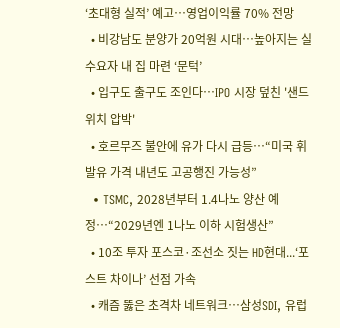‘초대형 실적’ 예고…영업이익률 70% 전망
  • 비강남도 분양가 20억원 시대…높아지는 실수요자 내 집 마련 ‘문턱’
  • 입구도 출구도 조인다…IPO 시장 덮친 '샌드위치 압박'
  • 호르무즈 불안에 유가 다시 급등…“미국 휘발유 가격 내년도 고공행진 가능성”
  • TSMC, 2028년부터 1.4나노 양산 예정…“2029년엔 1나노 이하 시험생산”
  • 10조 투자 포스코·조선소 짓는 HD현대...‘포스트 차이나’ 선점 가속
  • 캐즘 뚫은 초격차 네트워크…삼성SDI, 유럽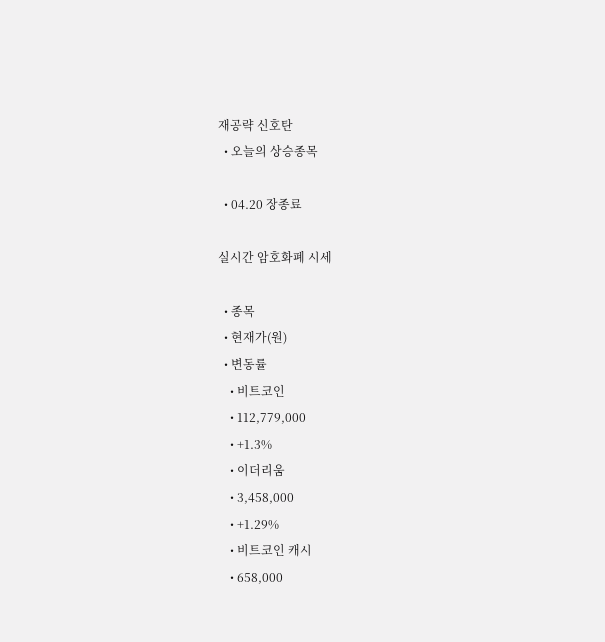재공략 신호탄
  • 오늘의 상승종목

  • 04.20 장종료

실시간 암호화폐 시세

  • 종목
  • 현재가(원)
  • 변동률
    • 비트코인
    • 112,779,000
    • +1.3%
    • 이더리움
    • 3,458,000
    • +1.29%
    • 비트코인 캐시
    • 658,000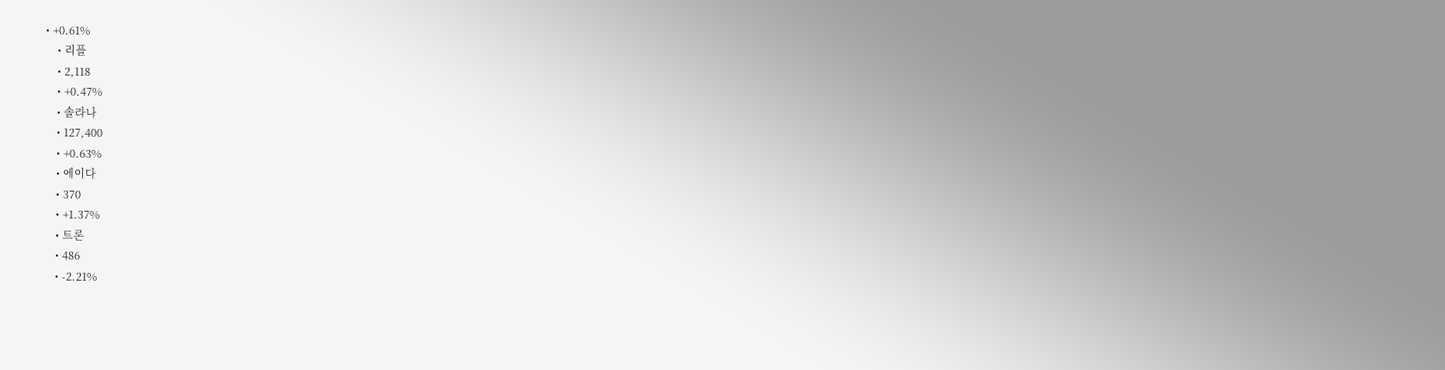• +0.61%
    • 리플
    • 2,118
    • +0.47%
    • 솔라나
    • 127,400
    • +0.63%
    • 에이다
    • 370
    • +1.37%
    • 트론
    • 486
    • -2.21%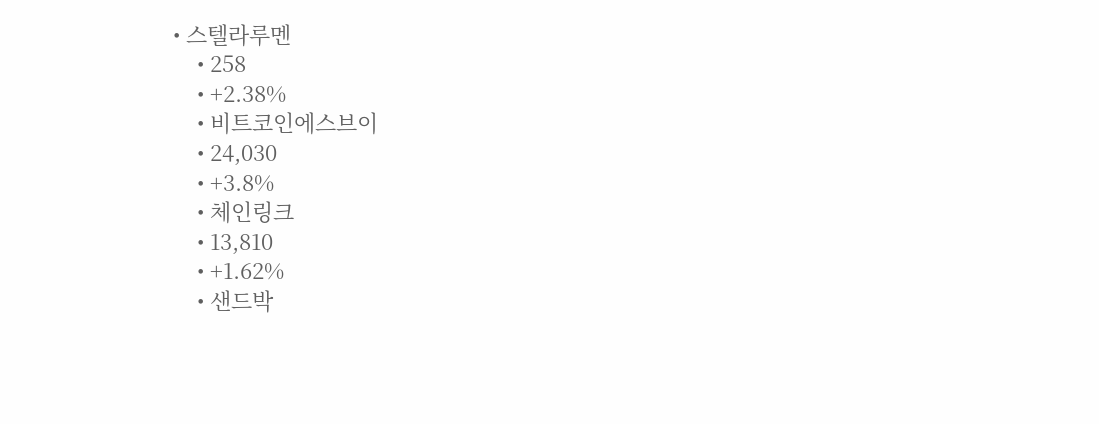• 스텔라루멘
    • 258
    • +2.38%
    • 비트코인에스브이
    • 24,030
    • +3.8%
    • 체인링크
    • 13,810
    • +1.62%
    • 샌드박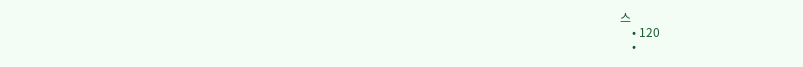스
    • 120
    •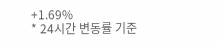+1.69%
* 24시간 변동률 기준